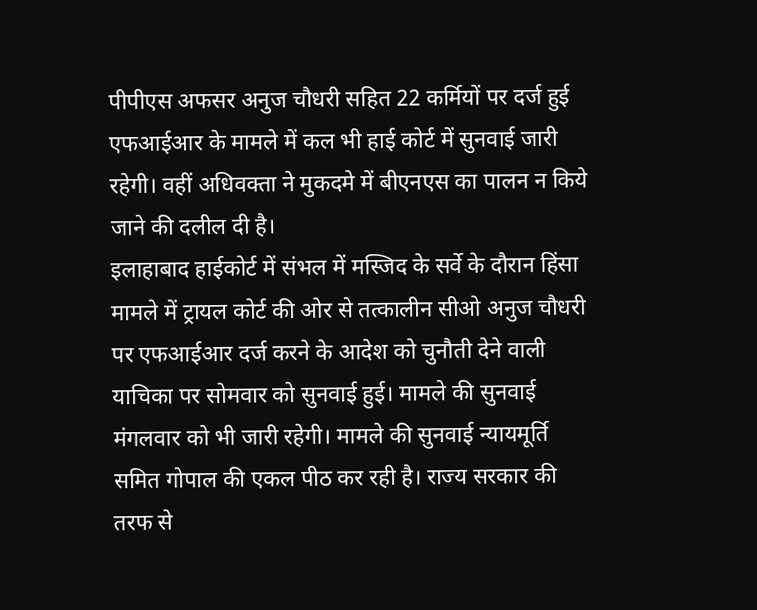पीपीएस अफसर अनुज चौधरी सहित 22 कर्मियों पर दर्ज हुई एफआईआर के मामले में कल भी हाई कोर्ट में सुनवाई जारी रहेगी। वहीं अधिवक्ता ने मुकदमे में बीएनएस का पालन न किये जाने की दलील दी है।
इलाहाबाद हाईकोर्ट में संभल में मस्जिद के सर्वे के दौरान हिंसा मामले में ट्रायल कोर्ट की ओर से तत्कालीन सीओ अनुज चौधरी पर एफआईआर दर्ज करने के आदेश को चुनौती देने वाली याचिका पर सोमवार को सुनवाई हुई। मामले की सुनवाई मंगलवार को भी जारी रहेगी। मामले की सुनवाई न्यायमूर्ति समित गोपाल की एकल पीठ कर रही है। राज्य सरकार की तरफ से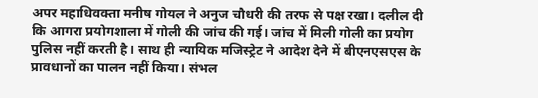अपर महाधिवक्ता मनीष गोयल ने अनुज चौधरी की तरफ से पक्ष रखा। दलील दी कि आगरा प्रयोगशाला में गोली की जांच की गई। जांच में मिली गोली का प्रयोग पुलिस नहीं करती है। साथ ही न्यायिक मजिस्ट्रेट ने आदेश देने में बीएनएसएस के प्रावधानों का पालन नहीं किया। संभल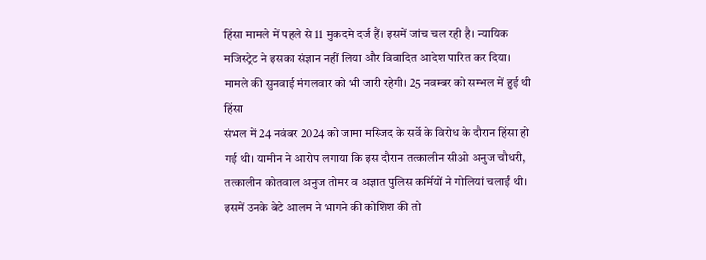हिंसा मामले में पहले से 11 मुकदमे दर्ज हैं। इसमें जांच चल रही है। न्यायिक मजिस्ट्रेट ने इसका संज्ञान नहीं लिया और विवादित आदेश पारित कर दिया। मामले की सुनवाई मंगलवार को भी जारी रहेगी। 25 नवम्बर को सम्भल में हुई थी हिंसा
संभल में 24 नवंबर 2024 को जामा मस्जिद के सर्वे के विरोध के दौरान हिंसा हो गई थी। यामीन ने आरोप लगाया कि इस दौरान तत्कालीन सीओ अनुज चौधरी, तत्कालीन कोतवाल अनुज तोमर व अज्ञात पुलिस कर्मियों ने गोलियां चलाईं थी। इसमें उनके बेटे आलम ने भागने की कोशिश की तो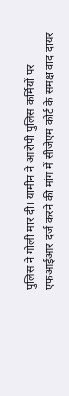पुलिस ने गोली मार दी। यामीन ने आरोपी पुलिस कर्मियों पर एफआईआर दर्ज करने की मांग में सीजेएम कोर्ट के समक्ष वाद दायर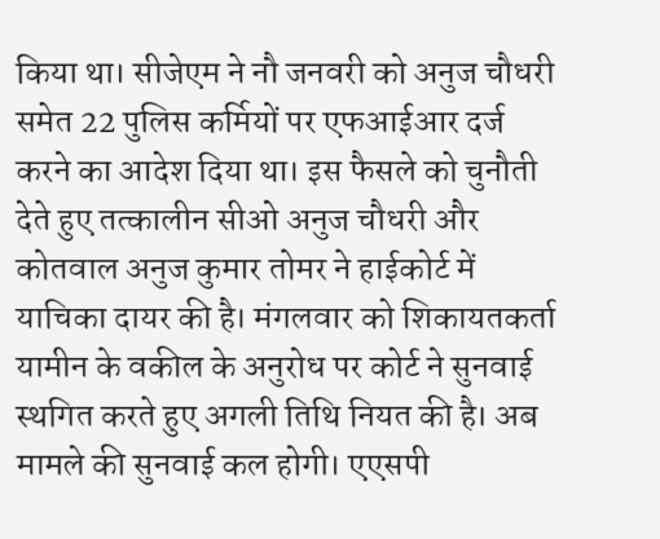किया था। सीजेएम ने नौ जनवरी को अनुज चौधरी समेत 22 पुलिस कर्मियों पर एफआईआर दर्ज करने का आदेश दिया था। इस फैसले को चुनौती देते हुए तत्कालीन सीओ अनुज चौधरी और कोतवाल अनुज कुमार तोमर ने हाईकोर्ट में याचिका दायर की है। मंगलवार को शिकायतकर्ता यामीन के वकील के अनुरोध पर कोर्ट ने सुनवाई स्थगित करते हुए अगली तिथि नियत की है। अब मामले की सुनवाई कल होगी। एएसपी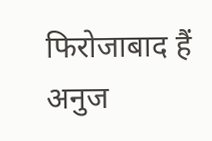फिरोजाबाद हैं अनुज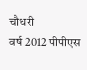चौधरी
वर्ष 2012 पीपीएस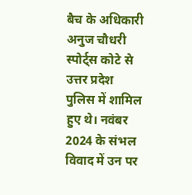बैच के अधिकारी अनुज चौधरी स्पोर्ट्स कोटे से उत्तर प्रदेश पुलिस में शामिल हुए थे। नवंबर 2024 के संभल विवाद में उन पर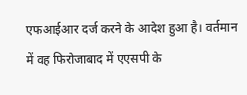एफआईआर दर्ज करने के आदेश हुआ है। वर्तमान में वह फिरोजाबाद में एएसपी के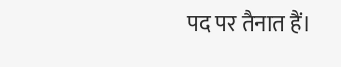पद पर तैनात हैं।